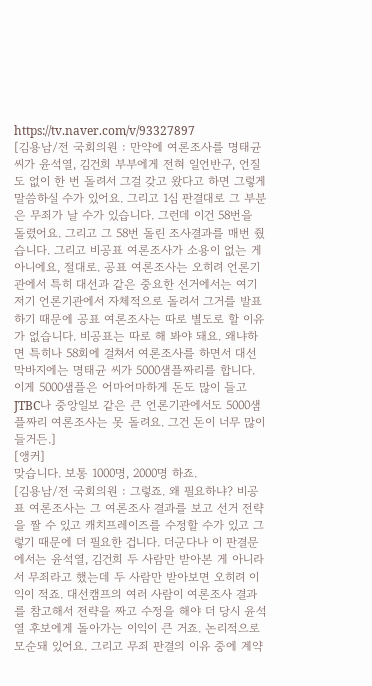https://tv.naver.com/v/93327897
[김용남/전 국회의원 : 만약에 여론조사를 명태균 씨가 윤석열, 김건희 부부에게 전혀 일언반구, 언질도 없이 한 번 돌려서 그걸 갖고 왔다고 하면 그렇게 말씀하실 수가 있어요. 그리고 1심 판결대로 그 부분은 무죄가 날 수가 있습니다. 그런데 이건 58번을 돌렸어요. 그리고 그 58번 돌린 조사결과를 매번 줬습니다. 그리고 비공표 여론조사가 소용이 없는 게 아니에요, 절대로. 공표 여론조사는 오히려 언론기관에서 특히 대선과 같은 중요한 선거에서는 여기저기 언론기관에서 자체적으로 돌려서 그거를 발표하기 때문에 공표 여론조사는 따로 별도로 할 이유가 없습니다. 비공표는 따로 해 봐야 돼요. 왜냐하면 특히나 58회에 걸쳐서 여론조사를 하면서 대선 막바지에는 명태균 씨가 5000샘플짜리를 합니다. 이게 5000샘플은 어마어마하게 돈도 많이 들고 JTBC나 중앙일보 같은 큰 언론기관에서도 5000샘플짜리 여론조사는 못 돌려요. 그건 돈이 너무 많이 들거든.]
[앵커]
맞습니다. 보통 1000명, 2000명 하죠.
[김용남/전 국회의원 : 그렇죠. 왜 필요하냐? 비공표 여론조사는 그 여론조사 결과를 보고 선거 전략을 짤 수 있고 캐치프레이즈를 수정할 수가 있고 그렇기 때문에 더 필요한 겁니다. 더군다나 이 판결문에서는 윤석열, 김건희 두 사람만 받아본 게 아니라서 무죄라고 했는데 두 사람만 받아보면 오히려 이익이 적죠. 대선캠프의 여러 사람이 여론조사 결과를 참고해서 전략을 짜고 수정을 해야 더 당시 윤석열 후보에게 돌아가는 이익이 큰 거죠. 논리적으로 모순돼 있어요. 그리고 무죄 판결의 이유 중에 계약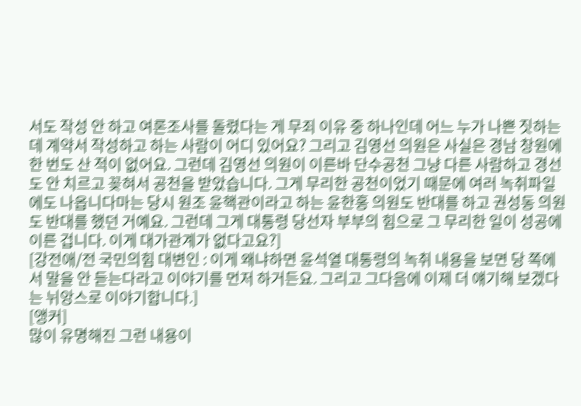서도 작성 안 하고 여론조사를 돌렸다는 게 무죄 이유 중 하나인데 어느 누가 나쁜 짓하는데 계약서 작성하고 하는 사람이 어디 있어요? 그리고 김영선 의원은 사실은 경남 창원에 한 번도 산 적이 없어요. 그런데 김영선 의원이 이른바 단수공천 그냥 다른 사람하고 경선도 안 치르고 꽂혀서 공천을 받았습니다. 그게 무리한 공천이었기 때문에 여러 녹취파일에도 나옵니다마는 당시 원조 윤핵관이라고 하는 윤한홍 의원도 반대를 하고 권성동 의원도 반대를 했던 거예요. 그런데 그게 대통령 당선자 부부의 힘으로 그 무리한 일이 성공에 이른 겁니다. 이게 대가관계가 없다고요?]
[강전애/전 국민의힘 대변인 : 이게 왜냐하면 윤석열 대통령의 녹취 내용을 보면 당 쪽에서 말을 안 듣는다라고 이야기를 먼저 하거든요. 그리고 그다음에 이제 더 얘기해 보겠다는 뉘앙스로 이야기합니다.]
[앵커]
많이 유명해진 그런 내용이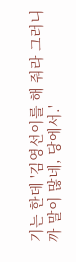기는 한데 '김영선이를 해 줘라 그러니까 말이 많네, 당에서.'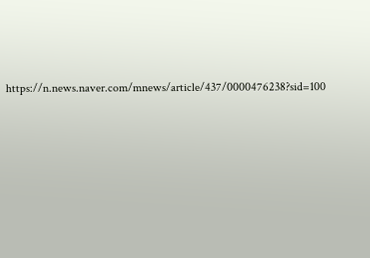https://n.news.naver.com/mnews/article/437/0000476238?sid=100